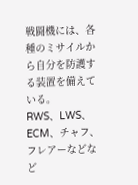戦闘機には、各種のミサイルから自分を防護する装置を備えている。
RWS、LWS、ECM、チャフ、フレアーなどなど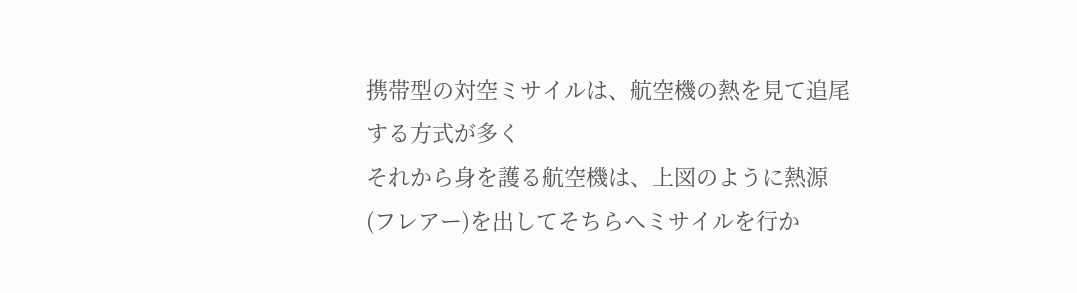携帯型の対空ミサイルは、航空機の熱を見て追尾する方式が多く
それから身を護る航空機は、上図のように熱源(フレアー)を出してそちらへミサイルを行か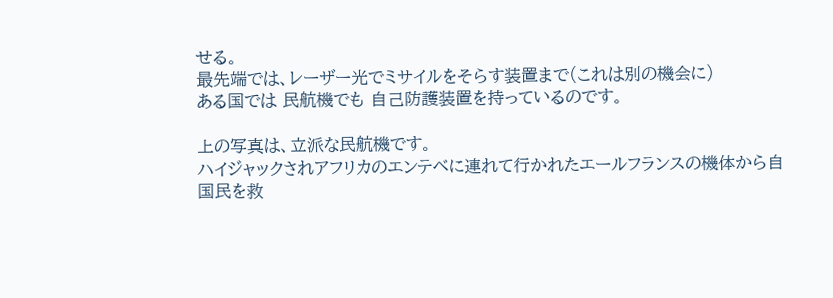せる。
最先端では、レーザー光でミサイルをそらす装置まで(これは別の機会に)
ある国では 民航機でも 自己防護装置を持っているのです。

上の写真は、立派な民航機です。
ハイジャックされアフリカのエンテベに連れて行かれたエールフランスの機体から自国民を救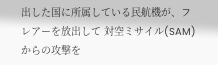出した国に所属している民航機が、フレアーを放出して 対空ミサイル(SAM)からの攻撃を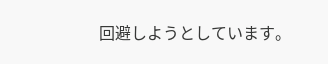回避しようとしています。